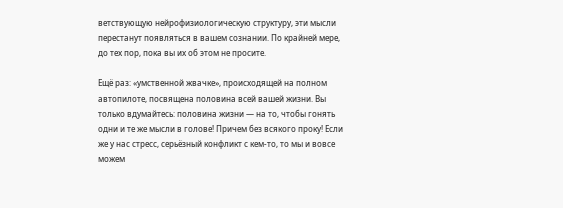ветствующую нейрофизиологическую структуру, эти мысли перестанут появляться в вашем сознании. По крайней мере, до тех пор, пока вы их об этом не просите.

Ещё раз: «умственной жвачке», происходящей на полном автопилоте, посвящена половина всей вашей жизни. Вы только вдумайтесь: половина жизни — на то, чтобы гонять одни и те же мысли в голове! Причем без всякого проку! Если же у нас стресс, серьёзный конфликт с кем-то, то мы и вовсе можем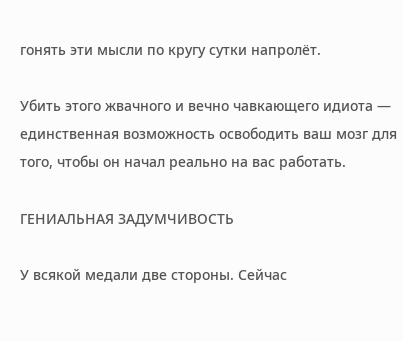гонять эти мысли по кругу сутки напролёт.

Убить этого жвачного и вечно чавкающего идиота — единственная возможность освободить ваш мозг для того, чтобы он начал реально на вас работать.

ГЕНИАЛЬНАЯ ЗАДУМЧИВОСТЬ

У всякой медали две стороны. Сейчас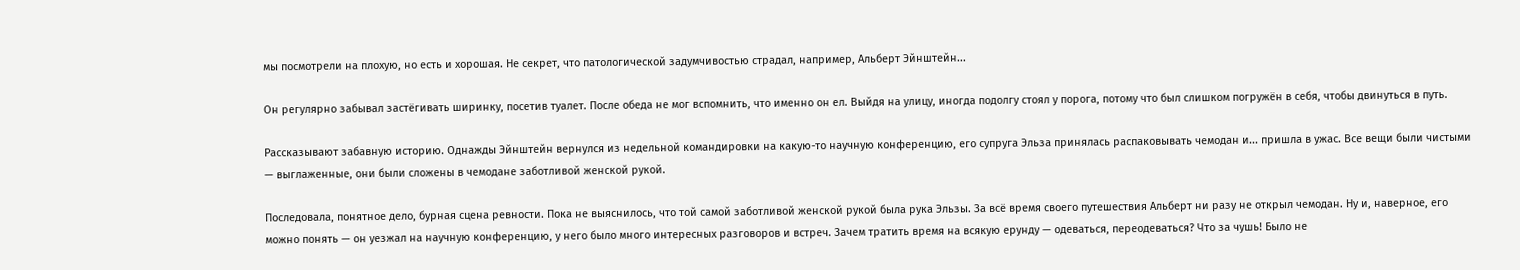мы посмотрели на плохую, но есть и хорошая. Не секрет, что патологической задумчивостью страдал, например, Альберт Эйнштейн...

Он регулярно забывал застёгивать ширинку, посетив туалет. После обеда не мог вспомнить, что именно он ел. Выйдя на улицу, иногда подолгу стоял у порога, потому что был слишком погружён в себя, чтобы двинуться в путь.

Рассказывают забавную историю. Однажды Эйнштейн вернулся из недельной командировки на какую-то научную конференцию, его супруга Эльза принялась распаковывать чемодан и... пришла в ужас. Все вещи были чистыми — выглаженные, они были сложены в чемодане заботливой женской рукой.

Последовала, понятное дело, бурная сцена ревности. Пока не выяснилось, что той самой заботливой женской рукой была рука Эльзы. За всё время своего путешествия Альберт ни разу не открыл чемодан. Ну и, наверное, его можно понять — он уезжал на научную конференцию, у него было много интересных разговоров и встреч. Зачем тратить время на всякую ерунду — одеваться, переодеваться? Что за чушь! Было не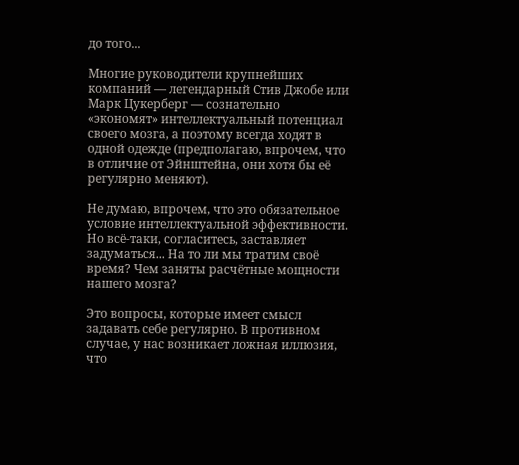до того...

Многие руководители крупнейших компаний — легендарный Стив Джобе или Марк Цукерберг — сознательно «экономят» интеллектуальный потенциал своего мозга, а поэтому всегда ходят в одной одежде (предполагаю, впрочем, что в отличие от Эйнштейна, они хотя бы её регулярно меняют).

Не думаю, впрочем, что это обязательное условие интеллектуальной эффективности. Но всё-таки, согласитесь, заставляет задуматься... На то ли мы тратим своё время? Чем заняты расчётные мощности нашего мозга?

Это вопросы, которые имеет смысл задавать себе регулярно. В противном случае, у нас возникает ложная иллюзия, что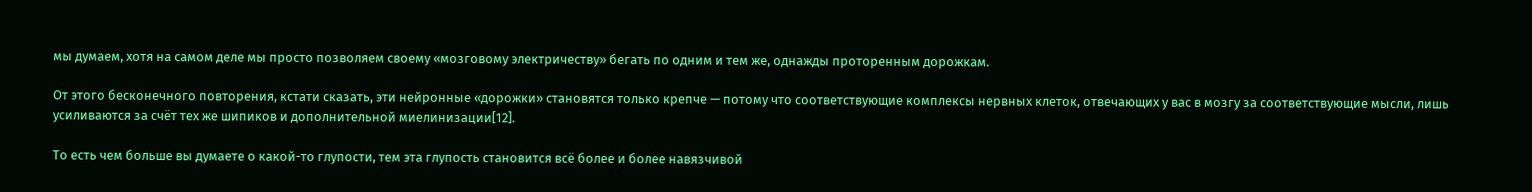мы думаем, хотя на самом деле мы просто позволяем своему «мозговому электричеству» бегать по одним и тем же, однажды проторенным дорожкам.

От этого бесконечного повторения, кстати сказать, эти нейронные «дорожки» становятся только крепче — потому что соответствующие комплексы нервных клеток, отвечающих у вас в мозгу за соответствующие мысли, лишь усиливаются за счёт тех же шипиков и дополнительной миелинизации[12].

То есть чем больше вы думаете о какой-то глупости, тем эта глупость становится всё более и более навязчивой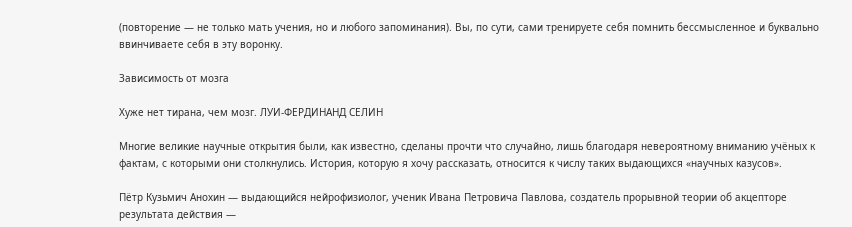(повторение — не только мать учения, но и любого запоминания). Вы, по сути, сами тренируете себя помнить бессмысленное и буквально ввинчиваете себя в эту воронку.

Зависимость от мозга

Хуже нет тирана, чем мозг. ЛУИ-ФЕРДИНАНД СЕЛИН

Многие великие научные открытия были, как известно, сделаны прочти что случайно, лишь благодаря невероятному вниманию учёных к фактам, с которыми они столкнулись. История, которую я хочу рассказать, относится к числу таких выдающихся «научных казусов».

Пётр Кузьмич Анохин — выдающийся нейрофизиолог, ученик Ивана Петровича Павлова, создатель прорывной теории об акцепторе результата действия —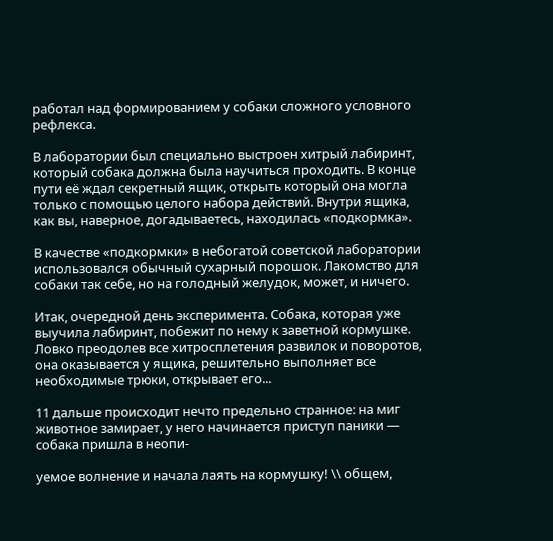работал над формированием у собаки сложного условного рефлекса.

В лаборатории был специально выстроен хитрый лабиринт, который собака должна была научиться проходить. В конце пути её ждал секретный ящик, открыть который она могла только с помощью целого набора действий. Внутри ящика, как вы, наверное, догадываетесь, находилась «подкормка».

В качестве «подкормки» в небогатой советской лаборатории использовался обычный сухарный порошок. Лакомство для собаки так себе, но на голодный желудок, может, и ничего.

Итак, очередной день эксперимента. Собака, которая уже выучила лабиринт, побежит по нему к заветной кормушке. Ловко преодолев все хитросплетения развилок и поворотов, она оказывается у ящика, решительно выполняет все необходимые трюки, открывает его...

11 дальше происходит нечто предельно странное: на миг животное замирает, у него начинается приступ паники — собака пришла в неопи-

уемое волнение и начала лаять на кормушку! \\ общем,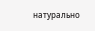натурально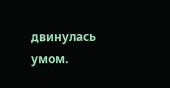двинулась умом.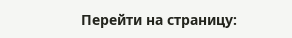Перейти на страницу: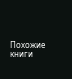Похожие книги